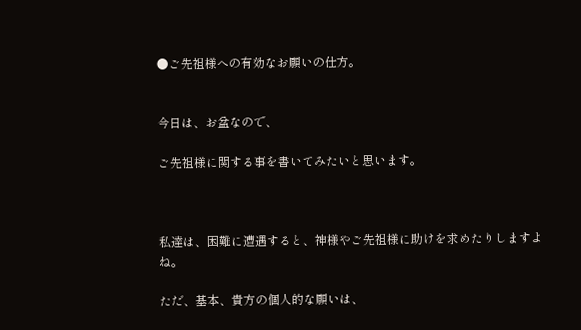●ご先祖様への有効なお願いの仕方。


今日は、お盆なので、

ご先祖様に関する事を書いてみたいと思います。



私達は、困難に遭遇すると、神様やご先祖様に助けを求めたりしますよね。

ただ、基本、貴方の個人的な願いは、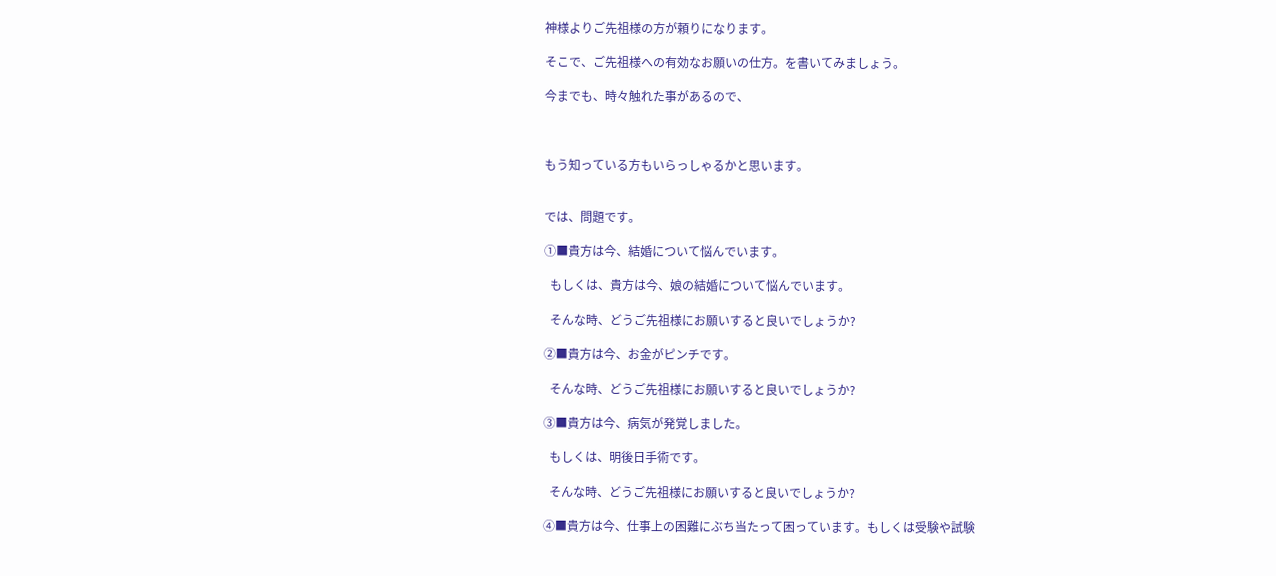神様よりご先祖様の方が頼りになります。

そこで、ご先祖様への有効なお願いの仕方。を書いてみましょう。

今までも、時々触れた事があるので、



もう知っている方もいらっしゃるかと思います。


では、問題です。

①■貴方は今、結婚について悩んでいます。

  もしくは、貴方は今、娘の結婚について悩んでいます。

  そんな時、どうご先祖様にお願いすると良いでしょうか?

②■貴方は今、お金がピンチです。

  そんな時、どうご先祖様にお願いすると良いでしょうか?

③■貴方は今、病気が発覚しました。

  もしくは、明後日手術です。

  そんな時、どうご先祖様にお願いすると良いでしょうか?

④■貴方は今、仕事上の困難にぶち当たって困っています。もしくは受験や試験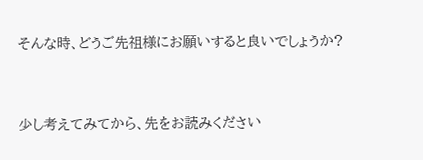そんな時、どうご先祖様にお願いすると良いでしょうか?


少し考えてみてから、先をお読みください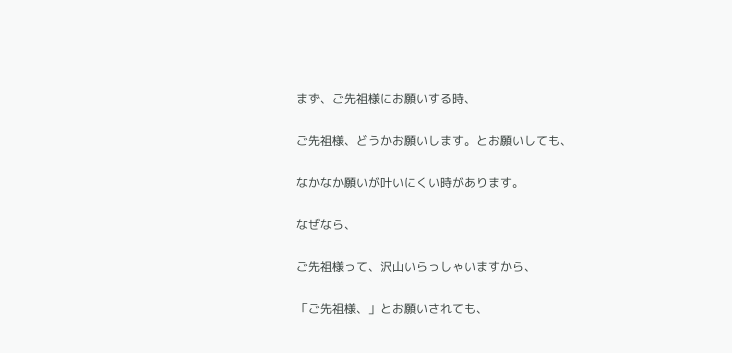まず、ご先祖様にお願いする時、

ご先祖様、どうかお願いします。とお願いしても、

なかなか願いが叶いにくい時があります。

なぜなら、

ご先祖様って、沢山いらっしゃいますから、

「ご先祖様、」とお願いされても、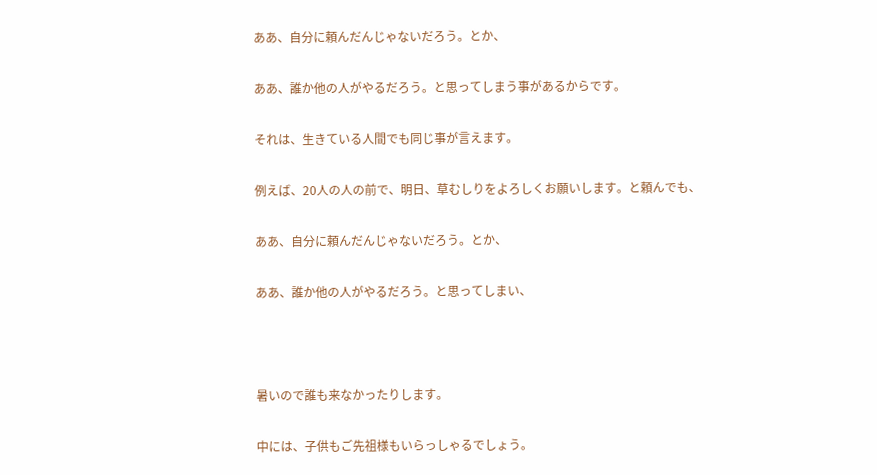ああ、自分に頼んだんじゃないだろう。とか、

ああ、誰か他の人がやるだろう。と思ってしまう事があるからです。

それは、生きている人間でも同じ事が言えます。

例えば、20人の人の前で、明日、草むしりをよろしくお願いします。と頼んでも、

ああ、自分に頼んだんじゃないだろう。とか、

ああ、誰か他の人がやるだろう。と思ってしまい、



暑いので誰も来なかったりします。

中には、子供もご先祖様もいらっしゃるでしょう。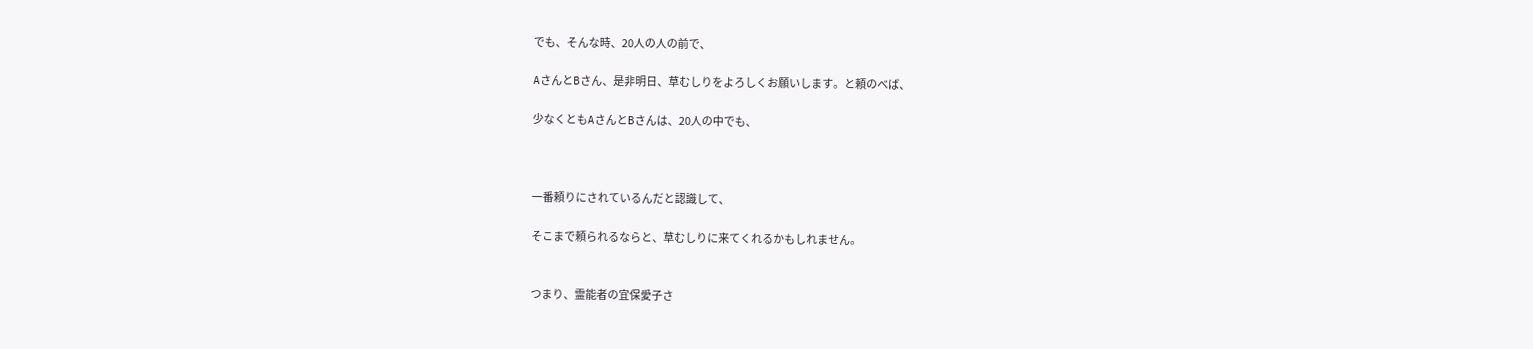でも、そんな時、20人の人の前で、

AさんとBさん、是非明日、草むしりをよろしくお願いします。と頼のべば、

少なくともAさんとBさんは、20人の中でも、



一番頼りにされているんだと認識して、

そこまで頼られるならと、草むしりに来てくれるかもしれません。


つまり、霊能者の宜保愛子さ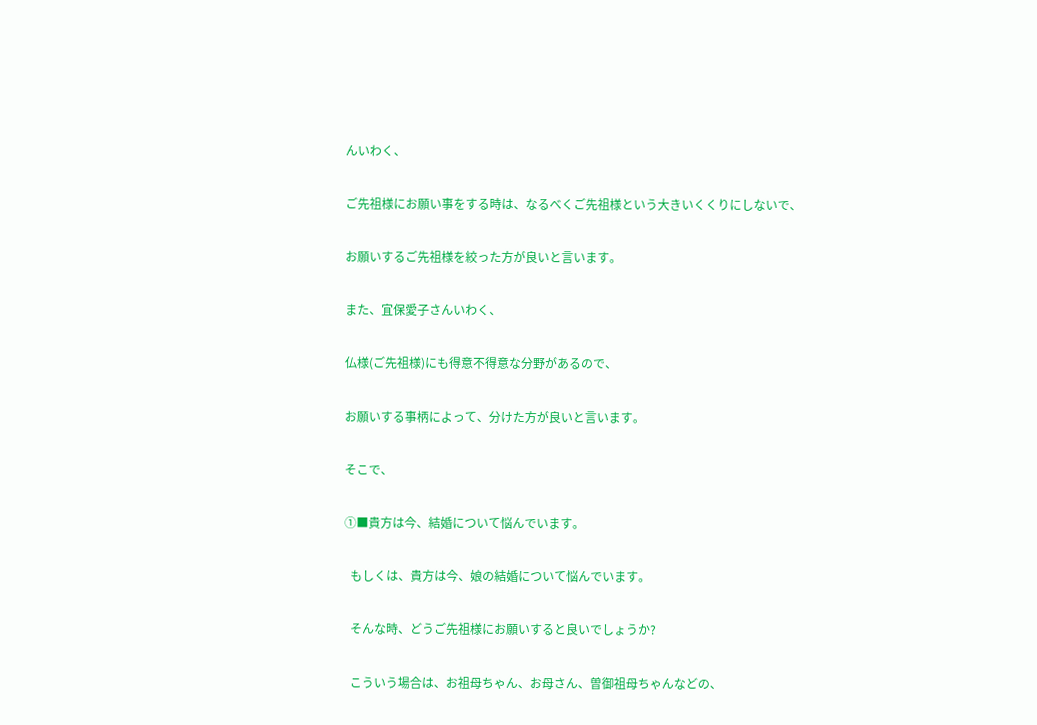んいわく、

ご先祖様にお願い事をする時は、なるべくご先祖様という大きいくくりにしないで、

お願いするご先祖様を絞った方が良いと言います。

また、宜保愛子さんいわく、

仏様(ご先祖様)にも得意不得意な分野があるので、

お願いする事柄によって、分けた方が良いと言います。

そこで、

①■貴方は今、結婚について悩んでいます。

  もしくは、貴方は今、娘の結婚について悩んでいます。

  そんな時、どうご先祖様にお願いすると良いでしょうか?

  こういう場合は、お祖母ちゃん、お母さん、曽御祖母ちゃんなどの、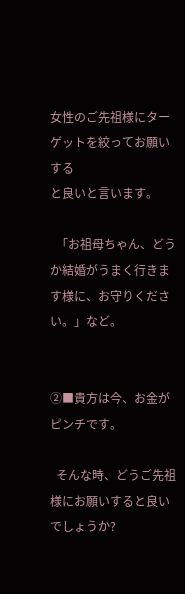女性のご先祖様にターゲットを絞ってお願いする
と良いと言います。

  「お祖母ちゃん、どうか結婚がうまく行きます様に、お守りください。」など。


②■貴方は今、お金がピンチです。

  そんな時、どうご先祖様にお願いすると良いでしょうか?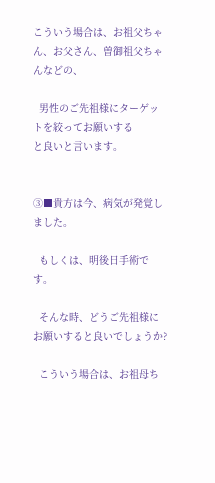こういう場合は、お祖父ちゃん、お父さん、曽御祖父ちゃんなどの、

  男性のご先祖様にターゲットを絞ってお願いする
と良いと言います。


③■貴方は今、病気が発覚しました。

  もしくは、明後日手術です。

  そんな時、どうご先祖様にお願いすると良いでしょうか?

  こういう場合は、お祖母ち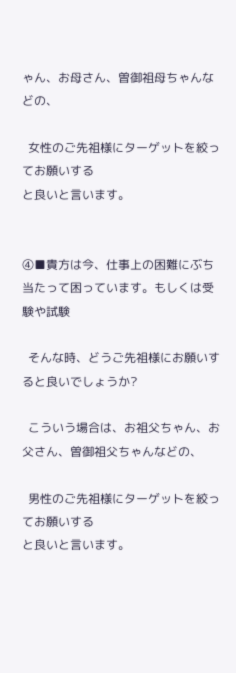ゃん、お母さん、曽御祖母ちゃんなどの、

  女性のご先祖様にターゲットを絞ってお願いする
と良いと言います。


④■貴方は今、仕事上の困難にぶち当たって困っています。もしくは受験や試験

  そんな時、どうご先祖様にお願いすると良いでしょうか?

  こういう場合は、お祖父ちゃん、お父さん、曽御祖父ちゃんなどの、

  男性のご先祖様にターゲットを絞ってお願いする
と良いと言います。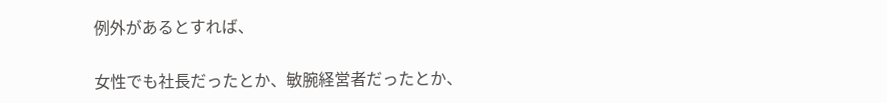例外があるとすれば、

女性でも社長だったとか、敏腕経営者だったとか、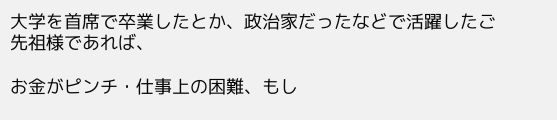大学を首席で卒業したとか、政治家だったなどで活躍したご先祖様であれば、

お金がピンチ・仕事上の困難、もし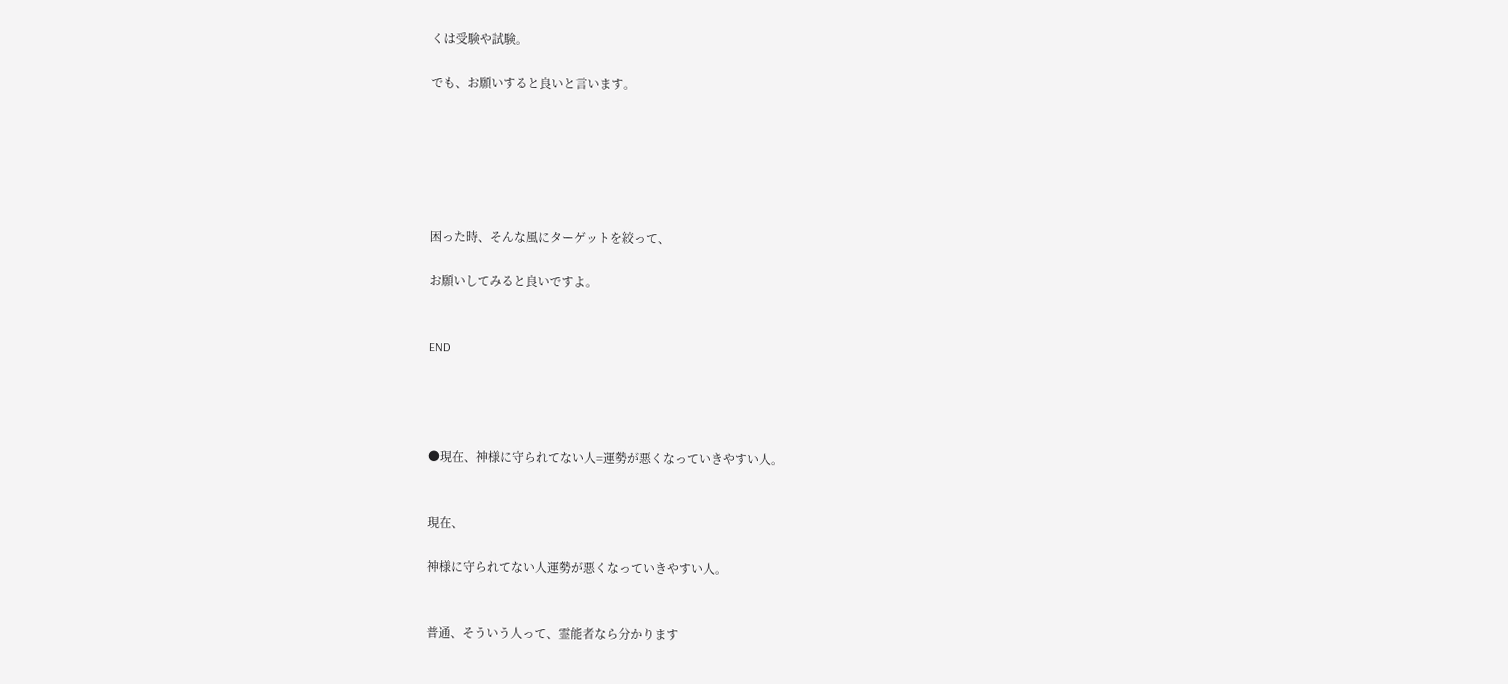くは受験や試験。

でも、お願いすると良いと言います。






困った時、そんな風にターゲットを絞って、

お願いしてみると良いですよ。


END




●現在、神様に守られてない人=運勢が悪くなっていきやすい人。


現在、

神様に守られてない人運勢が悪くなっていきやすい人。


普通、そういう人って、霊能者なら分かります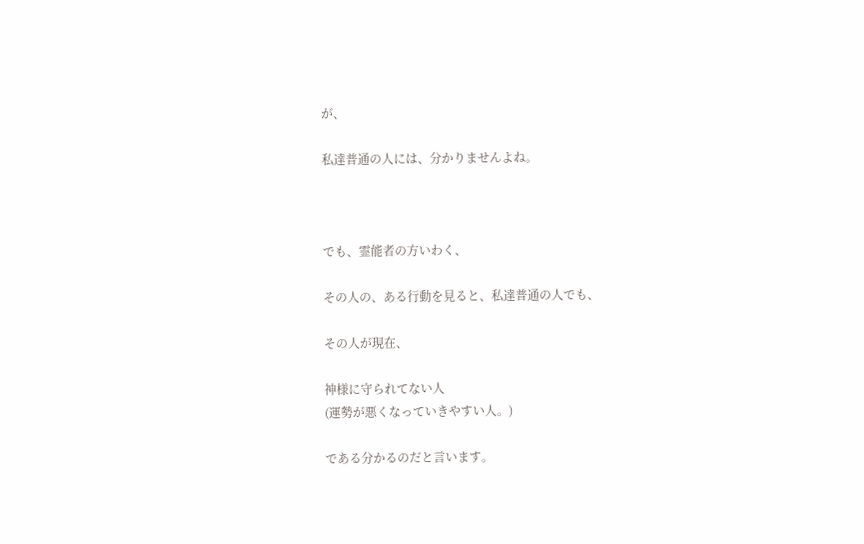が、

私達普通の人には、分かりませんよね。



でも、霊能者の方いわく、

その人の、ある行動を見ると、私達普通の人でも、

その人が現在、

神様に守られてない人
(運勢が悪くなっていきやすい人。)

である分かるのだと言います。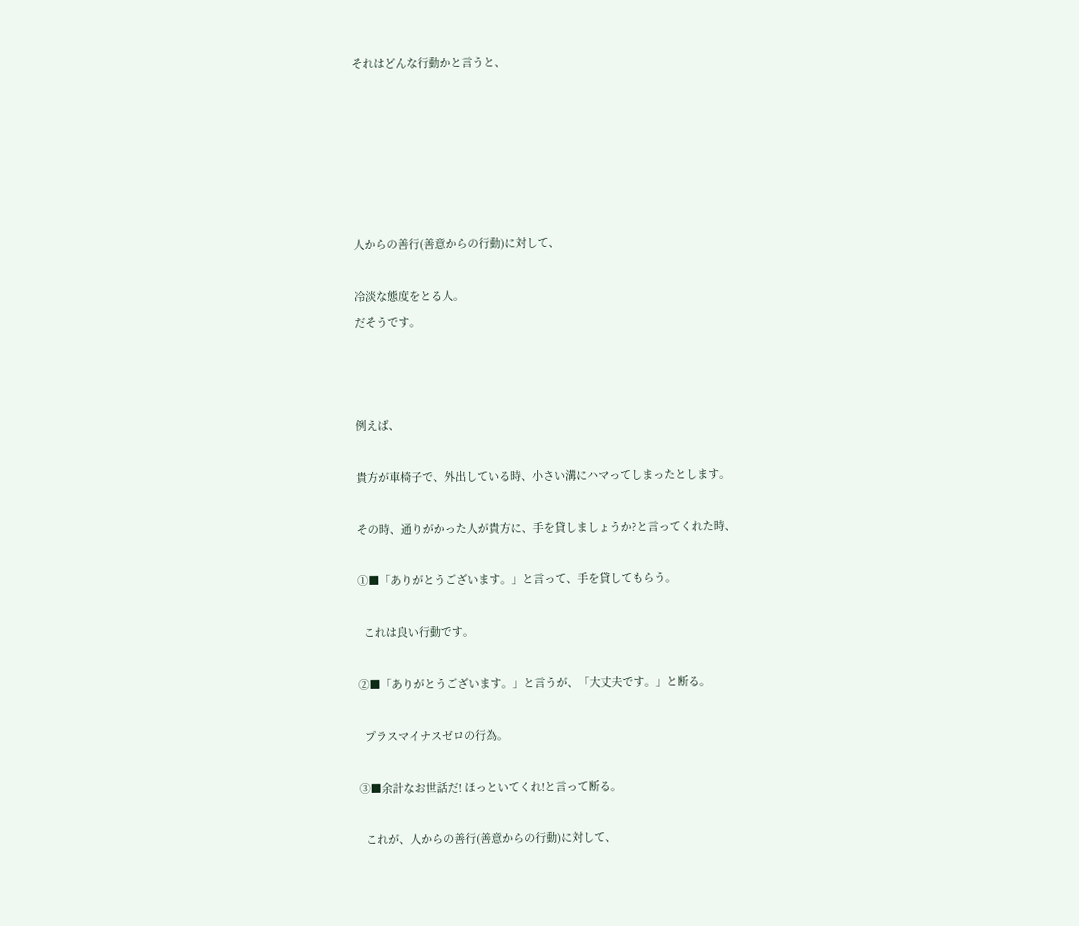それはどんな行動かと言うと、






人からの善行(善意からの行動)に対して、

冷淡な態度をとる人。
だそうです。



例えば、

貴方が車椅子で、外出している時、小さい溝にハマってしまったとします。

その時、通りがかった人が貴方に、手を貸しましょうか?と言ってくれた時、

①■「ありがとうございます。」と言って、手を貸してもらう。

  これは良い行動です。

②■「ありがとうございます。」と言うが、「大丈夫です。」と断る。

  プラスマイナスゼロの行為。

③■余計なお世話だ! ほっといてくれ!と言って断る。

  これが、人からの善行(善意からの行動)に対して、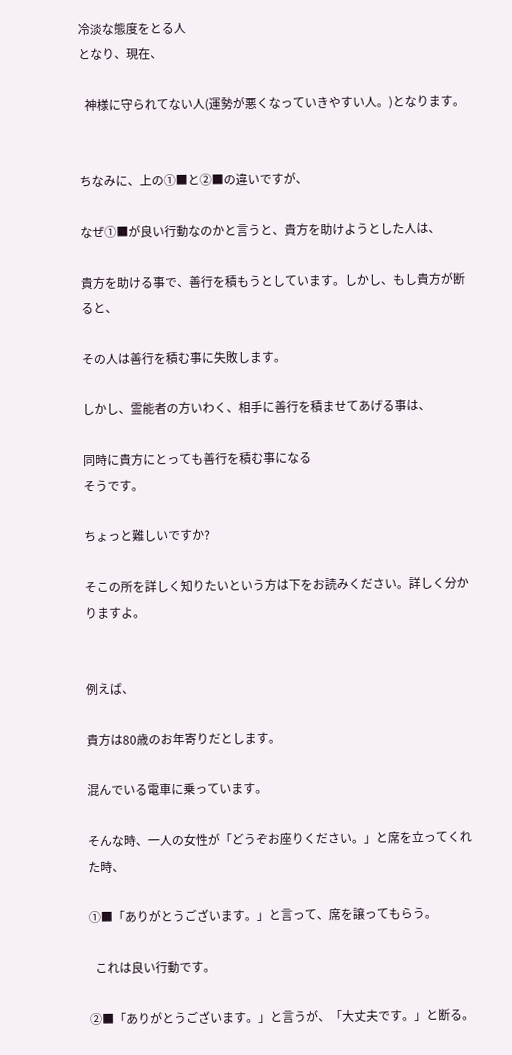冷淡な態度をとる人
となり、現在、

  神様に守られてない人(運勢が悪くなっていきやすい人。)となります。


ちなみに、上の①■と②■の違いですが、

なぜ①■が良い行動なのかと言うと、貴方を助けようとした人は、

貴方を助ける事で、善行を積もうとしています。しかし、もし貴方が断ると、

その人は善行を積む事に失敗します。

しかし、霊能者の方いわく、相手に善行を積ませてあげる事は、

同時に貴方にとっても善行を積む事になる
そうです。

ちょっと難しいですか?

そこの所を詳しく知りたいという方は下をお読みください。詳しく分かりますよ。


例えば、

貴方は80歳のお年寄りだとします。

混んでいる電車に乗っています。

そんな時、一人の女性が「どうぞお座りください。」と席を立ってくれた時、

①■「ありがとうございます。」と言って、席を譲ってもらう。

  これは良い行動です。

②■「ありがとうございます。」と言うが、「大丈夫です。」と断る。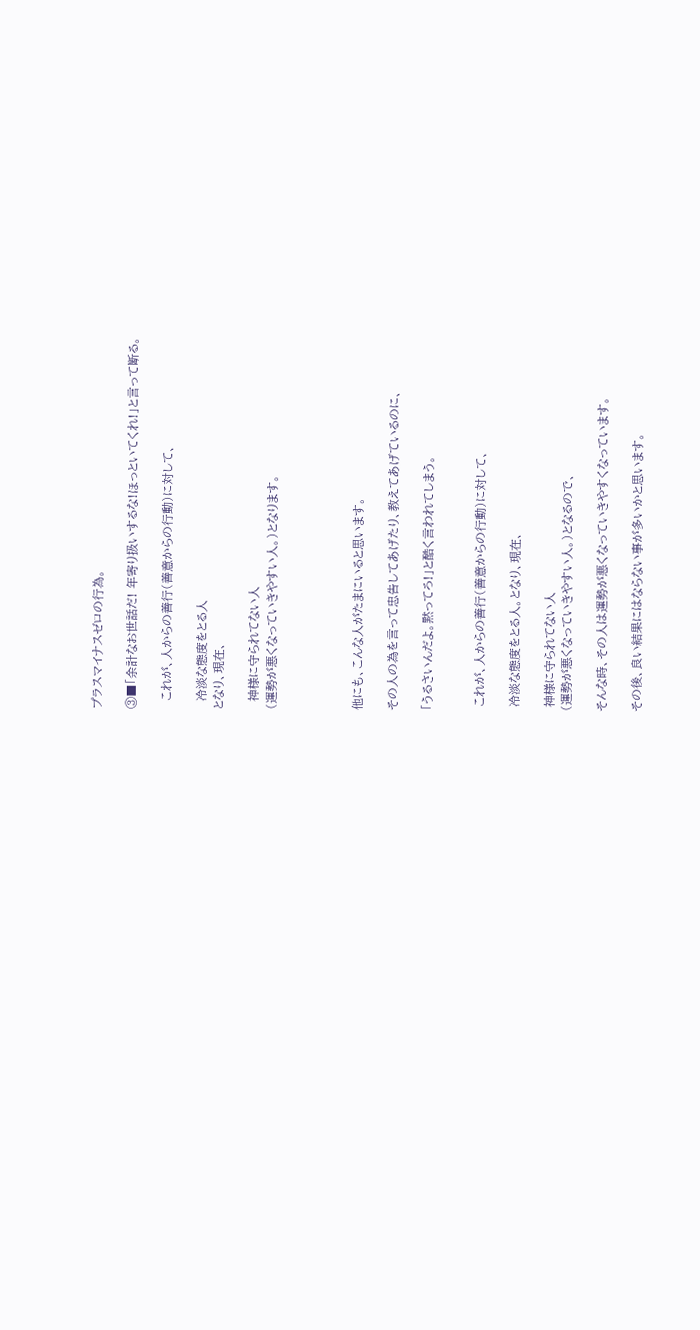プラスマイナスゼロの行為。

③■「余計なお世話だ! 年寄り扱いするな!ほっといてくれ!」と言って断る。

  これが、人からの善行(善意からの行動)に対して、

  冷淡な態度をとる人
となり、現在、

  神様に守られてない人
(運勢が悪くなっていきやすい人。)となります。




他にも、こんな人がたまにいると思います。

その人の為を言って忠告してあげたり、教えてあげているのに、

「うるさいんだよ。黙ってろ!」と酷く言われてしまう。


 これが、人からの善行(善意からの行動)に対して、

 冷淡な態度をとる人。となり、現在、

 神様に守られてない人
(運勢が悪くなっていきやすい人。)となるので、

そんな時、その人は運勢が悪くなっていきやすくなっています。

その後、良い結果にはならない事が多いかと思います。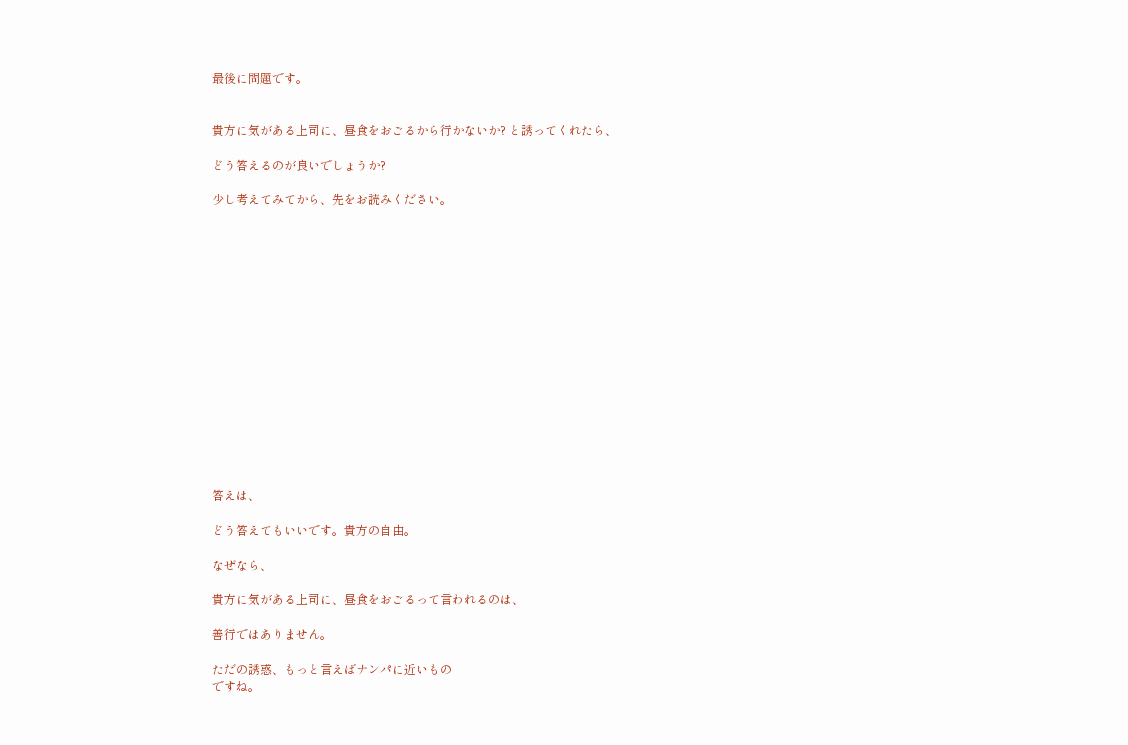最後に問題です。


貴方に気がある上司に、昼食をおごるから行かないか? と誘ってくれたら、

どう答えるのが良いでしょうか?

少し考えてみてから、先をお読みください。
















答えは、

どう答えてもいいです。貴方の自由。

なぜなら、

貴方に気がある上司に、昼食をおごるって言われるのは、

善行ではありません。

ただの誘惑、もっと言えばナンパに近いもの
ですね。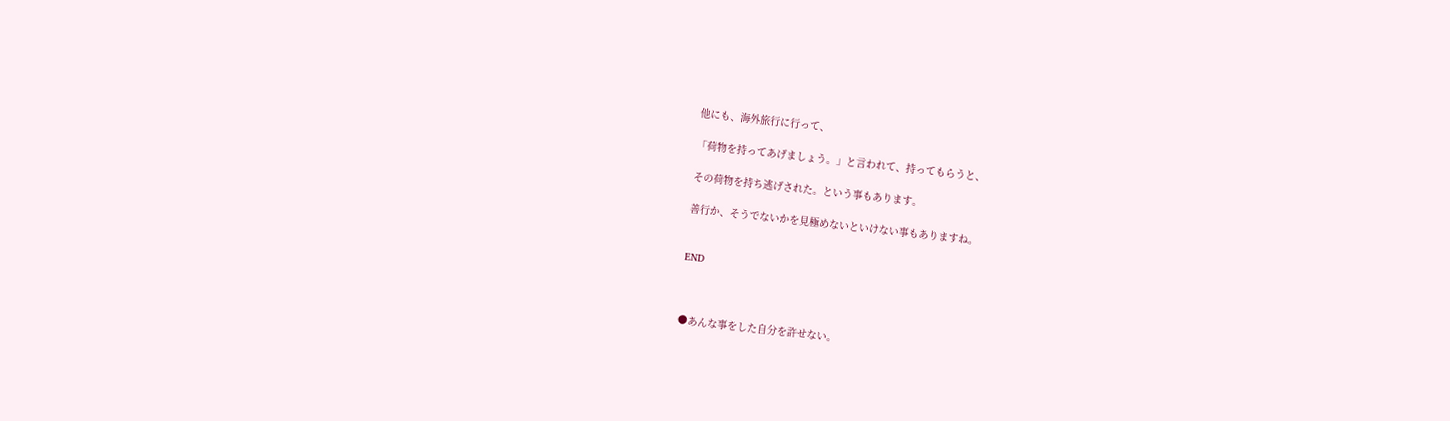他にも、海外旅行に行って、

「荷物を持ってあげましょう。」と言われて、持ってもらうと、

その荷物を持ち逃げされた。という事もあります。

善行か、そうでないかを見極めないといけない事もありますね。


END



●あんな事をした自分を許せない。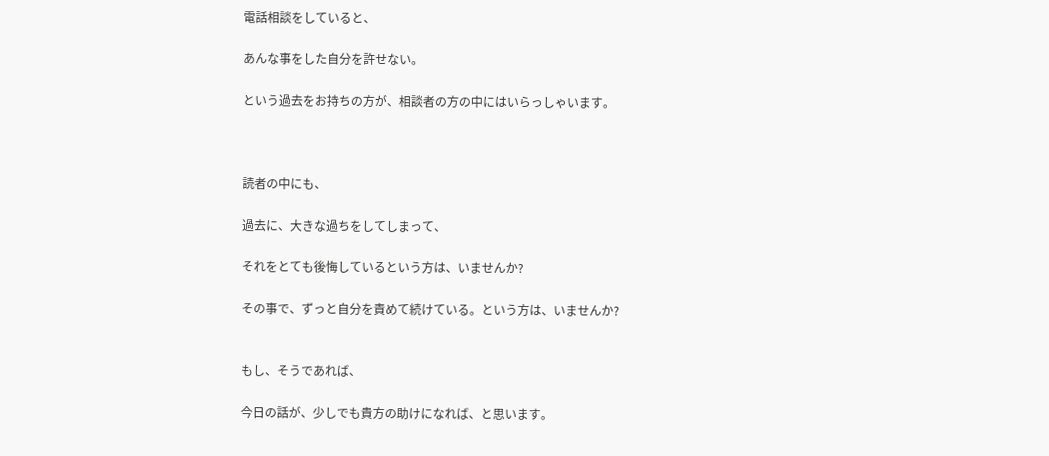電話相談をしていると、

あんな事をした自分を許せない。

という過去をお持ちの方が、相談者の方の中にはいらっしゃいます。



読者の中にも、

過去に、大きな過ちをしてしまって、

それをとても後悔しているという方は、いませんか?

その事で、ずっと自分を責めて続けている。という方は、いませんか?


もし、そうであれば、

今日の話が、少しでも貴方の助けになれば、と思います。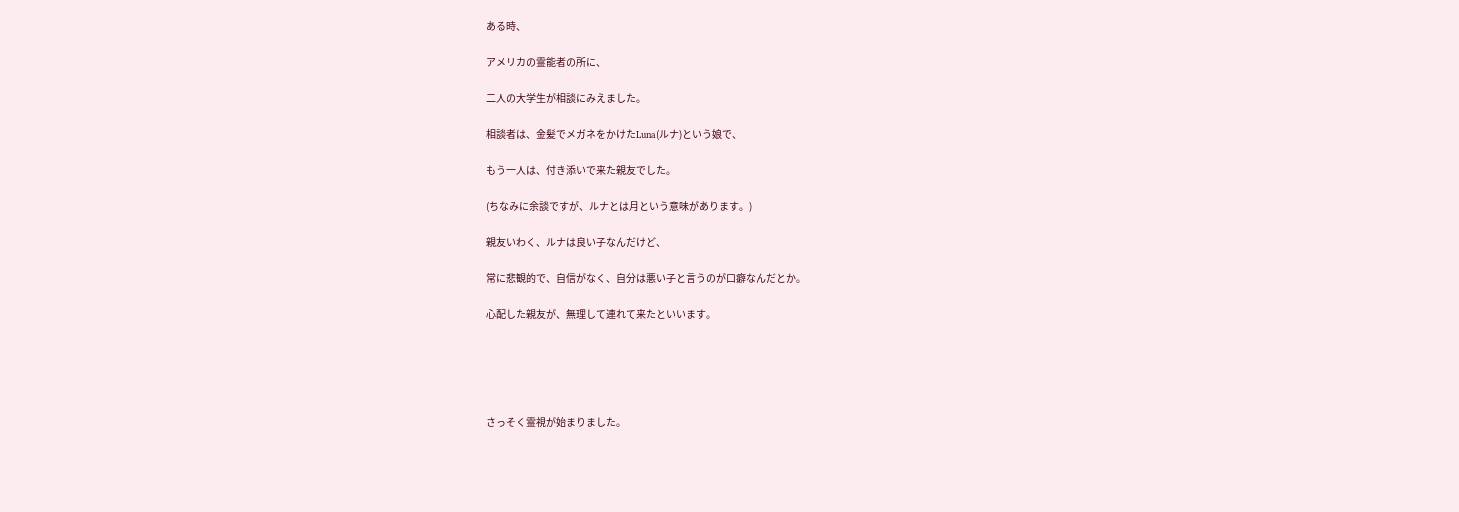ある時、

アメリカの霊能者の所に、

二人の大学生が相談にみえました。

相談者は、金髪でメガネをかけたLuna(ルナ)という娘で、

もう一人は、付き添いで来た親友でした。

(ちなみに余談ですが、ルナとは月という意味があります。)

親友いわく、ルナは良い子なんだけど、

常に悲観的で、自信がなく、自分は悪い子と言うのが口癖なんだとか。

心配した親友が、無理して連れて来たといいます。





さっそく霊視が始まりました。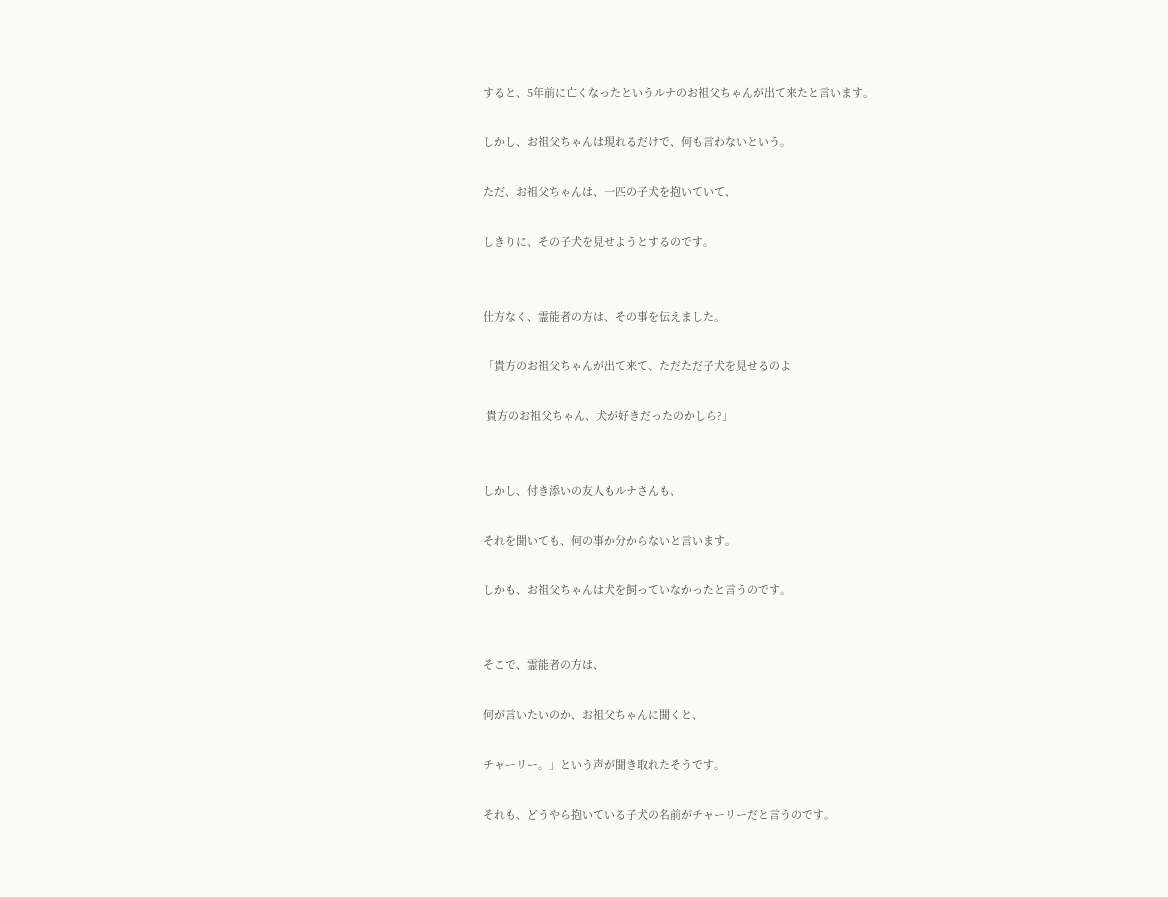すると、5年前に亡くなったというルナのお祖父ちゃんが出て来たと言います。

しかし、お祖父ちゃんは現れるだけで、何も言わないという。

ただ、お祖父ちゃんは、一匹の子犬を抱いていて、

しきりに、その子犬を見せようとするのです。


仕方なく、霊能者の方は、その事を伝えました。

「貴方のお祖父ちゃんが出て来て、ただただ子犬を見せるのよ

 貴方のお祖父ちゃん、犬が好きだったのかしら?」


しかし、付き添いの友人もルナさんも、

それを聞いても、何の事か分からないと言います。

しかも、お祖父ちゃんは犬を飼っていなかったと言うのです。


そこで、霊能者の方は、

何が言いたいのか、お祖父ちゃんに聞くと、

チャーリー。」という声が聞き取れたそうです。

それも、どうやら抱いている子犬の名前がチャーリーだと言うのです。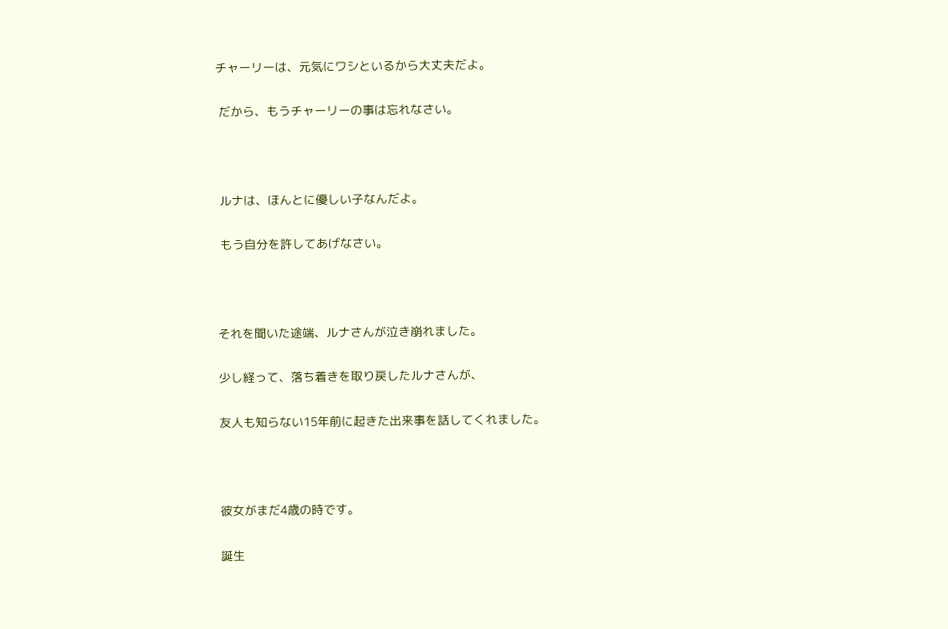チャーリーは、元気にワシといるから大丈夫だよ。

 だから、もうチャーリーの事は忘れなさい。



 ルナは、ほんとに優しい子なんだよ。

 もう自分を許してあげなさい。



それを聞いた途端、ルナさんが泣き崩れました。

少し経って、落ち着きを取り戻したルナさんが、

友人も知らない15年前に起きた出来事を話してくれました。



彼女がまだ4歳の時です。

誕生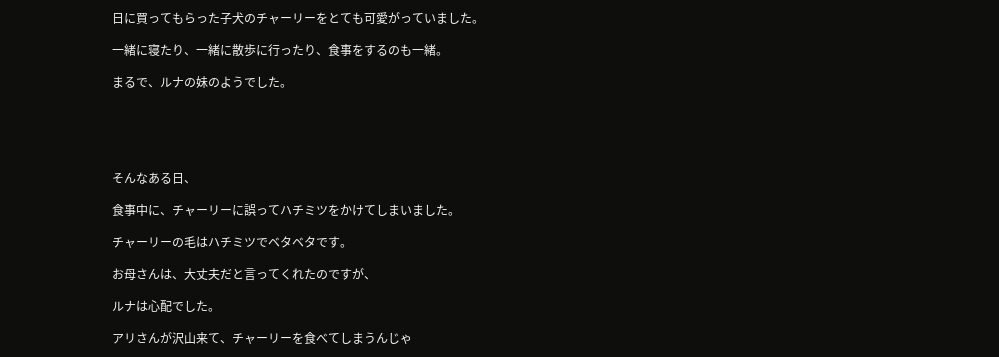日に買ってもらった子犬のチャーリーをとても可愛がっていました。

一緒に寝たり、一緒に散歩に行ったり、食事をするのも一緒。

まるで、ルナの妹のようでした。





そんなある日、

食事中に、チャーリーに誤ってハチミツをかけてしまいました。

チャーリーの毛はハチミツでベタベタです。

お母さんは、大丈夫だと言ってくれたのですが、

ルナは心配でした。

アリさんが沢山来て、チャーリーを食べてしまうんじゃ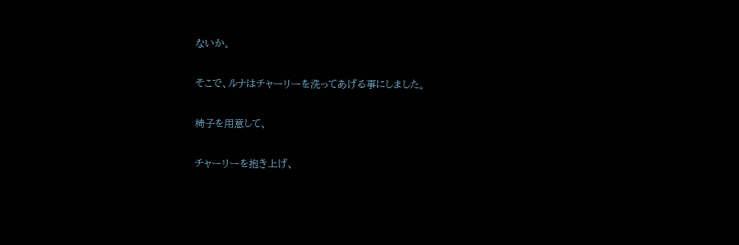ないか。

そこで、ルナはチャーリーを洗ってあげる事にしました。

椅子を用意して、

チャーリーを抱き上げ、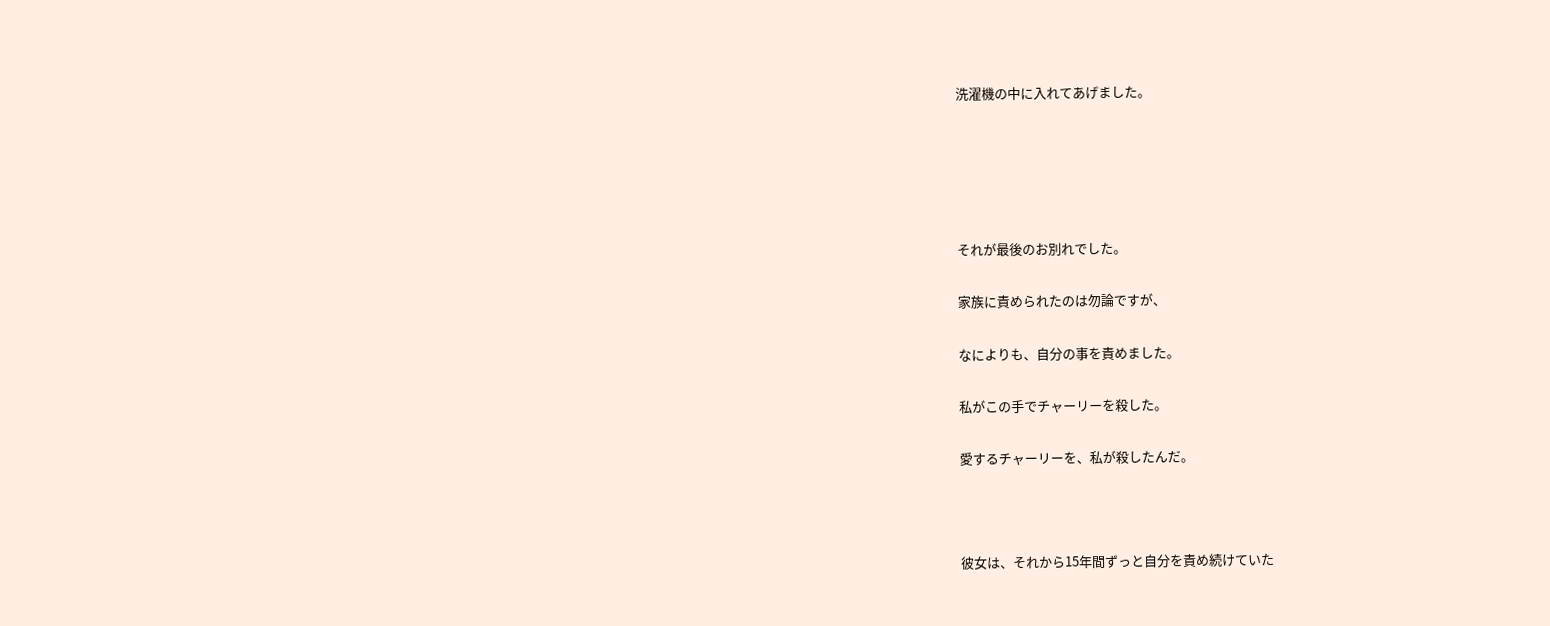洗濯機の中に入れてあげました。





それが最後のお別れでした。

家族に責められたのは勿論ですが、

なによりも、自分の事を責めました。

私がこの手でチャーリーを殺した。

愛するチャーリーを、私が殺したんだ。



彼女は、それから15年間ずっと自分を責め続けていた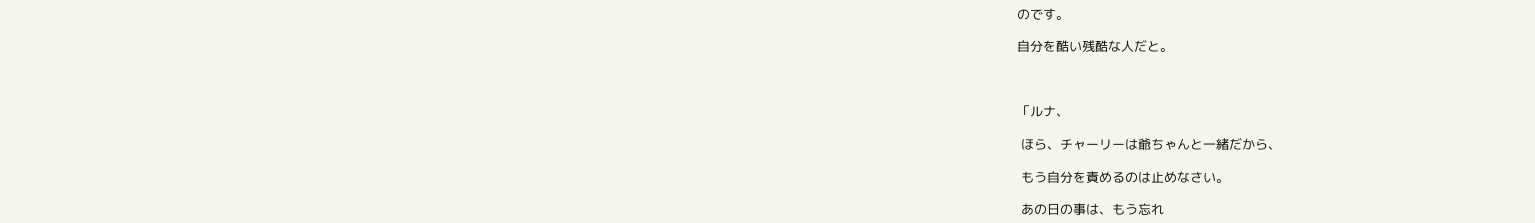のです。

自分を酷い残酷な人だと。



「ルナ、

 ほら、チャーリーは爺ちゃんと一緒だから、

 もう自分を責めるのは止めなさい。

 あの日の事は、もう忘れ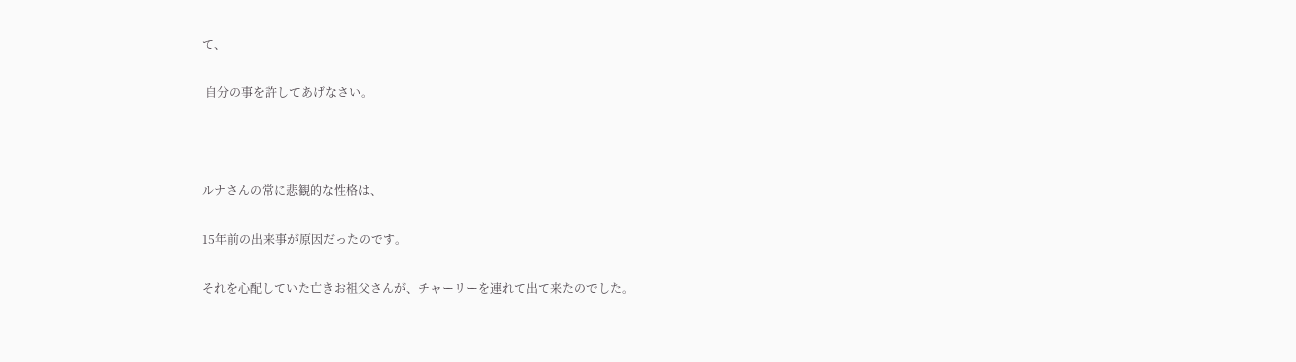て、

 自分の事を許してあげなさい。



ルナさんの常に悲観的な性格は、

15年前の出来事が原因だったのです。

それを心配していた亡きお祖父さんが、チャーリーを連れて出て来たのでした。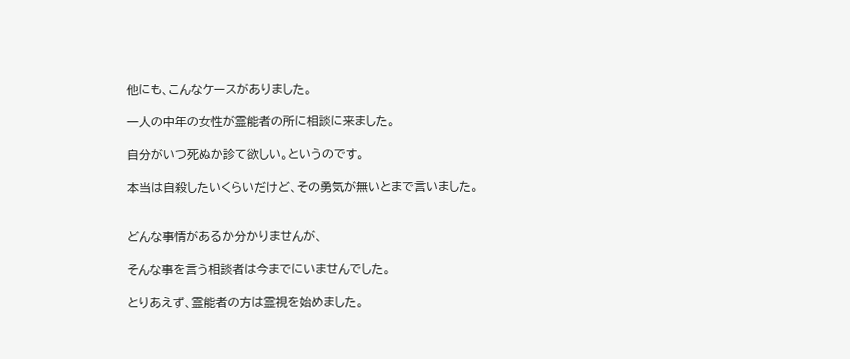他にも、こんなケースがありました。

一人の中年の女性が霊能者の所に相談に来ました。

自分がいつ死ぬか診て欲しい。というのです。

本当は自殺したいくらいだけど、その勇気が無いとまで言いました。


どんな事情があるか分かりませんが、

そんな事を言う相談者は今までにいませんでした。

とりあえず、霊能者の方は霊視を始めました。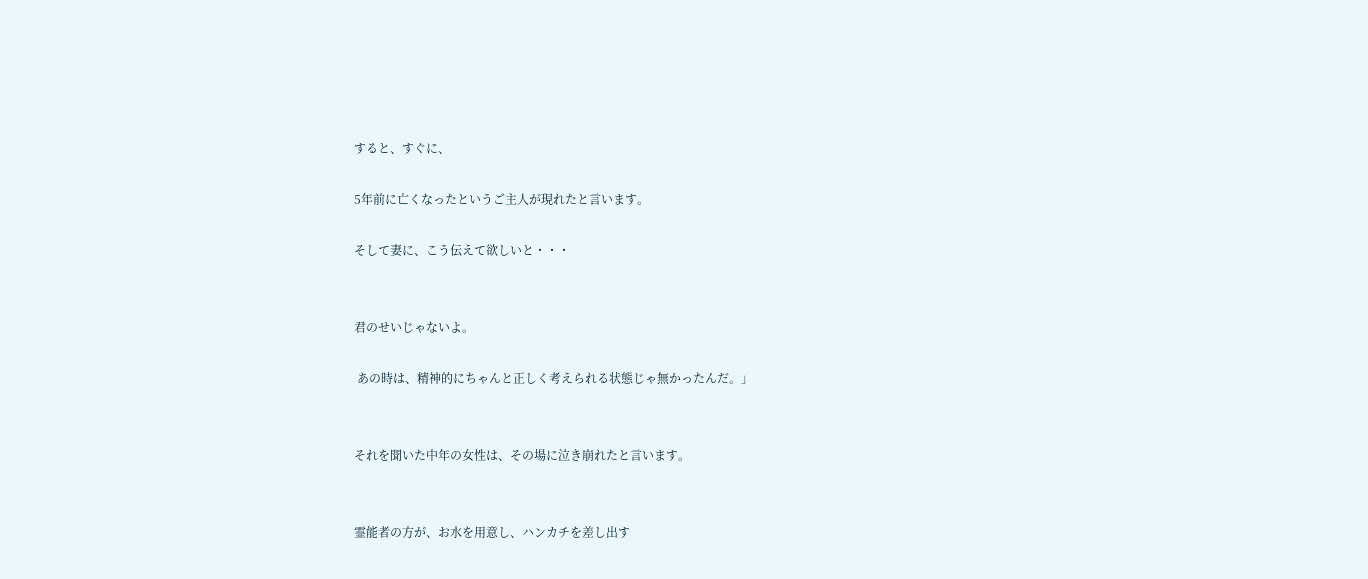すると、すぐに、

5年前に亡くなったというご主人が現れたと言います。

そして妻に、こう伝えて欲しいと・・・


君のせいじゃないよ。

 あの時は、精神的にちゃんと正しく考えられる状態じゃ無かったんだ。」


それを聞いた中年の女性は、その場に泣き崩れたと言います。


霊能者の方が、お水を用意し、ハンカチを差し出す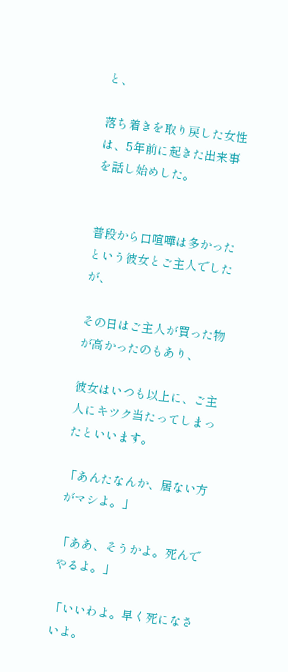と、

落ち着きを取り戻した女性は、5年前に起きた出来事を話し始めした。


普段から口喧嘩は多かったという彼女とご主人でしたが、

その日はご主人が買った物が高かったのもあり、

彼女はいつも以上に、ご主人にキツク当たってしまったといいます。

「あんたなんか、居ない方がマシよ。」

「ああ、そうかよ。死んでやるよ。」

「いいわよ。早く死になさいよ。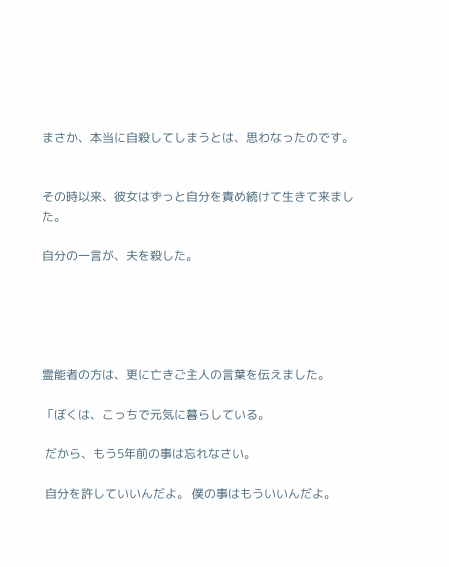まさか、本当に自殺してしまうとは、思わなったのです。


その時以来、彼女はずっと自分を責め続けて生きて来ました。

自分の一言が、夫を殺した。





霊能者の方は、更に亡きご主人の言葉を伝えました。

「ぼくは、こっちで元気に暮らしている。

 だから、もう5年前の事は忘れなさい。

 自分を許していいんだよ。 僕の事はもういいんだよ。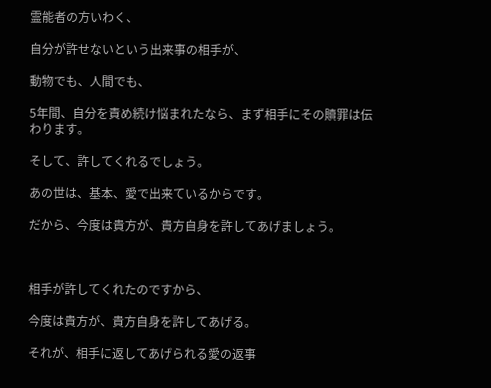霊能者の方いわく、

自分が許せないという出来事の相手が、

動物でも、人間でも、

5年間、自分を責め続け悩まれたなら、まず相手にその贖罪は伝わります。

そして、許してくれるでしょう。

あの世は、基本、愛で出来ているからです。

だから、今度は貴方が、貴方自身を許してあげましょう。



相手が許してくれたのですから、

今度は貴方が、貴方自身を許してあげる。

それが、相手に返してあげられる愛の返事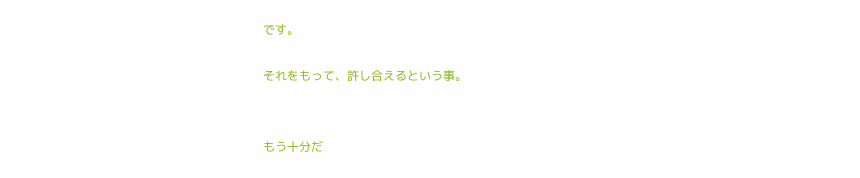です。

それをもって、許し合えるという事。


もう十分だ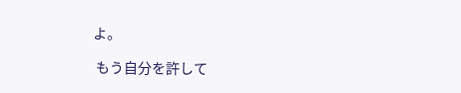よ。

 もう自分を許して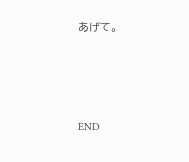あげて。





END